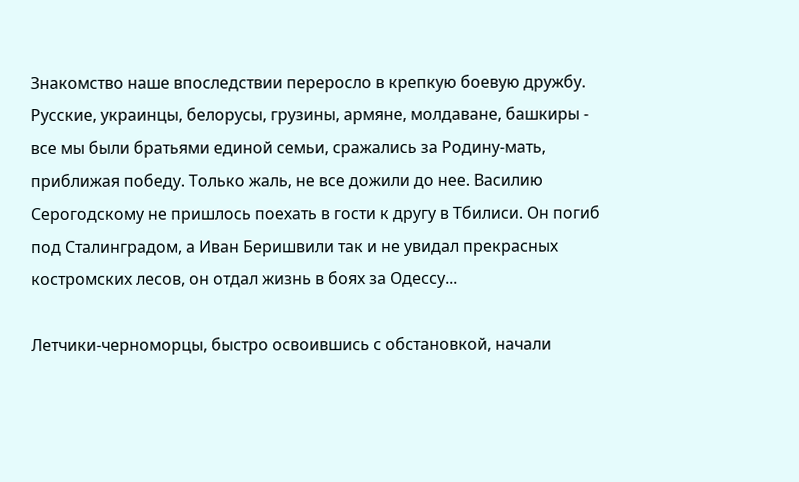Знакомство наше впоследствии переросло в крепкую боевую дружбу. Русские, украинцы, белорусы, грузины, армяне, молдаване, башкиры - все мы были братьями единой семьи, сражались за Родину-мать, приближая победу. Только жаль, не все дожили до нее. Василию Серогодскому не пришлось поехать в гости к другу в Тбилиси. Он погиб под Сталинградом, а Иван Беришвили так и не увидал прекрасных костромских лесов, он отдал жизнь в боях за Одессу...

Летчики-черноморцы, быстро освоившись с обстановкой, начали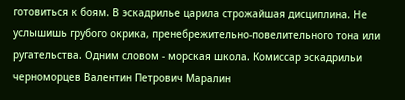готовиться к боям. В эскадрилье царила строжайшая дисциплина. Не услышишь грубого окрика, пренебрежительно-повелительного тона или ругательства. Одним словом - морская школа. Комиссар эскадрильи черноморцев Валентин Петрович Маралин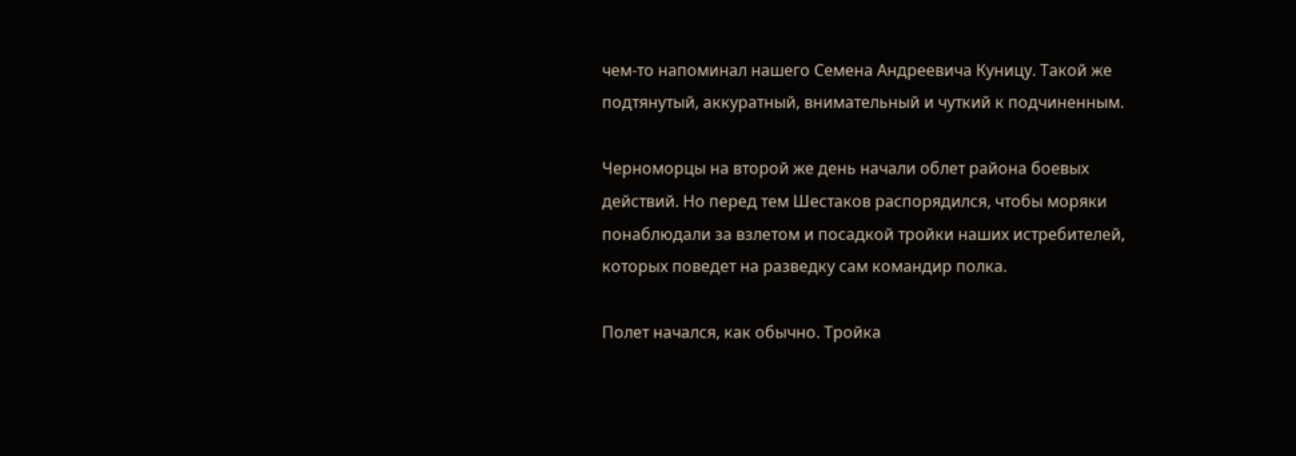чем-то напоминал нашего Семена Андреевича Куницу. Такой же подтянутый, аккуратный, внимательный и чуткий к подчиненным.

Черноморцы на второй же день начали облет района боевых действий. Но перед тем Шестаков распорядился, чтобы моряки понаблюдали за взлетом и посадкой тройки наших истребителей, которых поведет на разведку сам командир полка.

Полет начался, как обычно. Тройка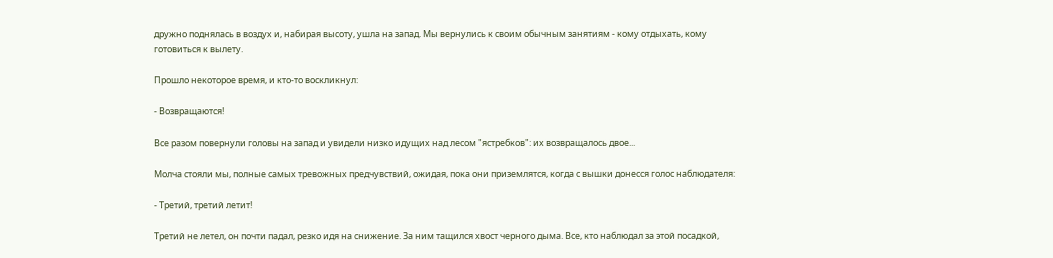дружно поднялась в воздух и, набирая высоту, ушла на запад. Мы вернулись к своим обычным занятиям - кому отдыхать, кому готовиться к вылету.

Прошло некоторое время, и кто-то воскликнул:

- Возвращаются!

Все разом повернули головы на запад и увидели низко идущих над лесом "ястребков": их возвращалось двое...

Молча стояли мы, полные самых тревожных предчувствий, ожидая, пока они приземлятся, когда с вышки донесся голос наблюдателя:

- Третий, третий летит!

Третий не летел, он почти падал, резко идя на снижение. За ним тащился хвост черного дыма. Все, кто наблюдал за этой посадкой,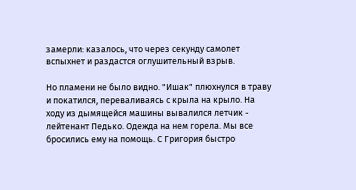замерли: казалось, что через секунду самолет вспыхнет и раздастся оглушительный взрыв.

Но пламени не было видно. "Ишак" плюхнулся в траву и покатился, переваливаясь с крыла на крыло. На ходу из дымящейся машины вывалился летчик - лейтенант Педько. Одежда на нем горела. Мы все бросились ему на помощь. С Григория быстро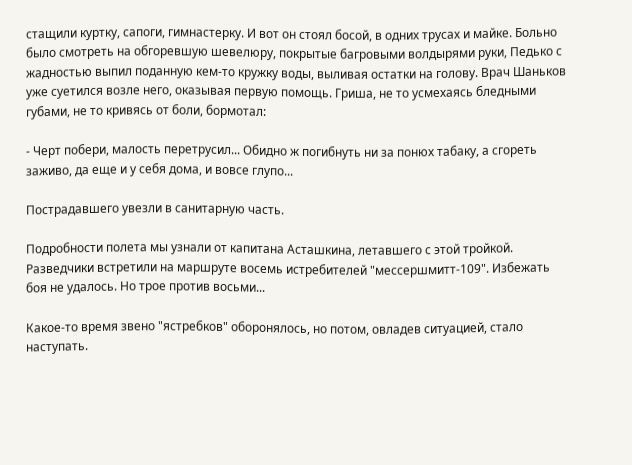стащили куртку, сапоги, гимнастерку. И вот он стоял босой, в одних трусах и майке. Больно было смотреть на обгоревшую шевелюру, покрытые багровыми волдырями руки, Педько с жадностью выпил поданную кем-то кружку воды, выливая остатки на голову. Врач Шаньков уже суетился возле него, оказывая первую помощь. Гриша, не то усмехаясь бледными губами, не то кривясь от боли, бормотал:

- Черт побери, малость перетрусил... Обидно ж погибнуть ни за понюх табаку, а сгореть заживо, да еще и у себя дома, и вовсе глупо...

Пострадавшего увезли в санитарную часть.

Подробности полета мы узнали от капитана Асташкина, летавшего с этой тройкой. Разведчики встретили на маршруте восемь истребителей "мессершмитт-109". Избежать боя не удалось. Но трое против восьми...

Какое-то время звено "ястребков" оборонялось, но потом, овладев ситуацией, стало наступать.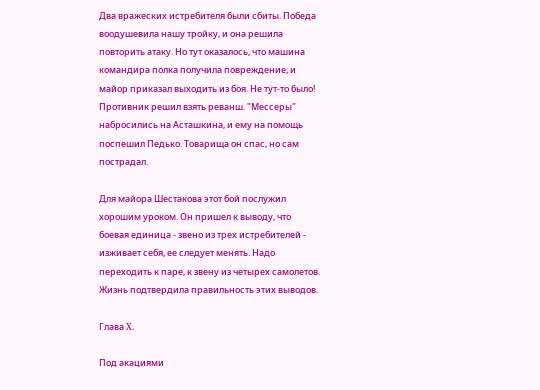Два вражеских истребителя были сбиты. Победа воодушевила нашу тройку, и она решила повторить атаку. Но тут оказалось, что машина командира полка получила повреждение, и майор приказал выходить из боя. Не тут-то было! Противник решил взять реванш. "Мессеры" набросились на Асташкина, и ему на помощь поспешил Педько. Товарища он спас, но сам пострадал.

Для майора Шестакова этот бой послужил хорошим уроком. Он пришел к выводу, что боевая единица - звено из трех истребителей - изживает себя, ее следует менять. Надо переходить к паре, к звену из четырех самолетов. Жизнь подтвердила правильность этих выводов.

Глава X.

Под акациями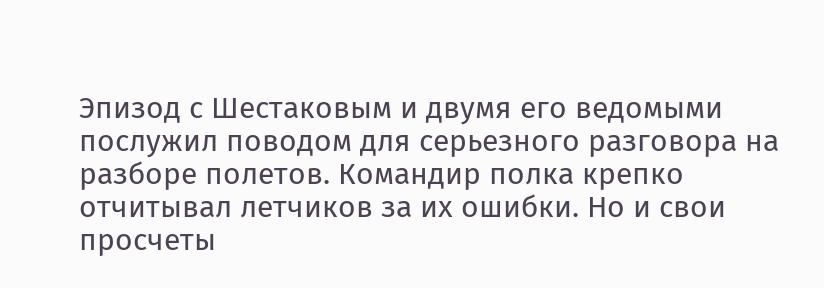Эпизод с Шестаковым и двумя его ведомыми послужил поводом для серьезного разговора на разборе полетов. Командир полка крепко отчитывал летчиков за их ошибки. Но и свои просчеты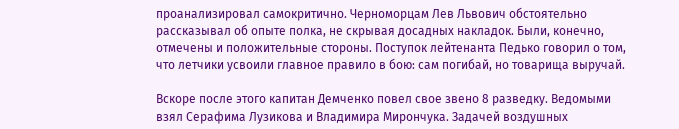проанализировал самокритично. Черноморцам Лев Львович обстоятельно рассказывал об опыте полка, не скрывая досадных накладок. Были, конечно, отмечены и положительные стороны. Поступок лейтенанта Педько говорил о том, что летчики усвоили главное правило в бою: сам погибай, но товарища выручай.

Вскоре после этого капитан Демченко повел свое звено 8 разведку. Ведомыми взял Серафима Лузикова и Владимира Мирончука. Задачей воздушных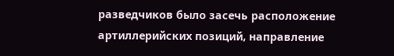разведчиков было засечь расположение артиллерийских позиций, направление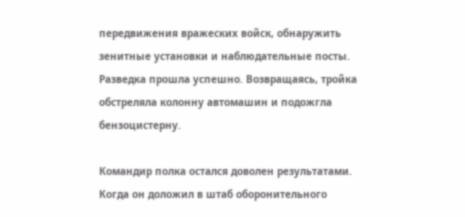передвижения вражеских войск, обнаружить зенитные установки и наблюдательные посты. Разведка прошла успешно. Возвращаясь, тройка обстреляла колонну автомашин и подожгла бензоцистерну.

Командир полка остался доволен результатами. Когда он доложил в штаб оборонительного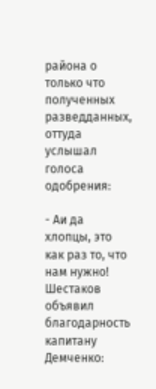района о только что полученных разведданных, оттуда услышал голоса одобрения:

- Аи да хлопцы, это как раз то, что нам нужно! Шестаков объявил благодарность капитану Демченко: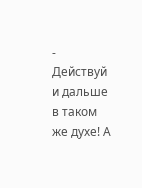- Действуй и дальше в таком же духе! А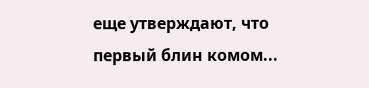еще утверждают, что первый блин комом...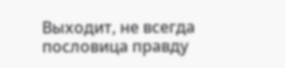Выходит, не всегда пословица правду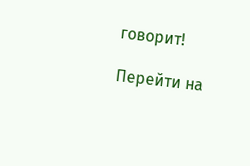говорит!

Перейти на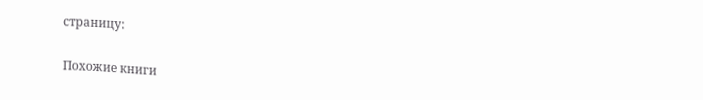страницу:

Похожие книги